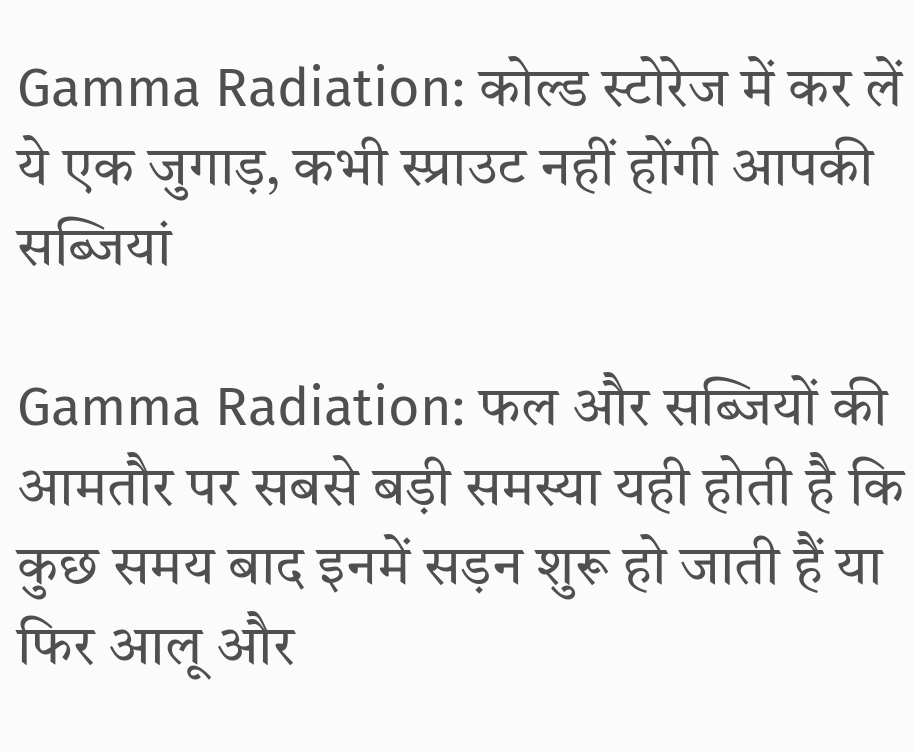Gamma Radiation: कोल्ड स्टोरेज में कर लें ये एक जुगाड़, कभी स्प्राउट नहीं होंगी आपकी सब्जियां

Gamma Radiation: फल और सब्जियों की आमतौर पर सबसे बड़ी समस्या यही होती है कि कुछ समय बाद इनमें सड़न शुरू हो जाती हैं या फिर आलू और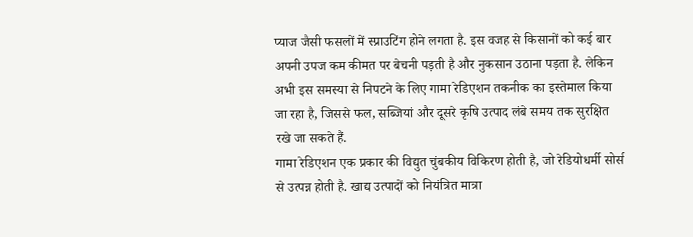प्याज जैसी फसलों में स्प्राउटिंग होने लगता है. इस वजह से किसानों को कई बार अपनी उपज कम कीमत पर बेचनी पड़ती है और नुकसान उठाना पड़ता है. लेकिन अभी इस समस्या से निपटने के लिए गामा रेडिएशन तकनीक का इस्तेमाल किया जा रहा है, जिससे फल, सब्जियां और दूसरे कृषि उत्पाद लंबे समय तक सुरक्षित रखे जा सकते हैं.
गामा रेडिएशन एक प्रकार की विद्युत चुंबकीय विकिरण होती है, जो रेडियोधर्मी सोर्स से उत्पन्न होती है. खाद्य उत्पादों को नियंत्रित मात्रा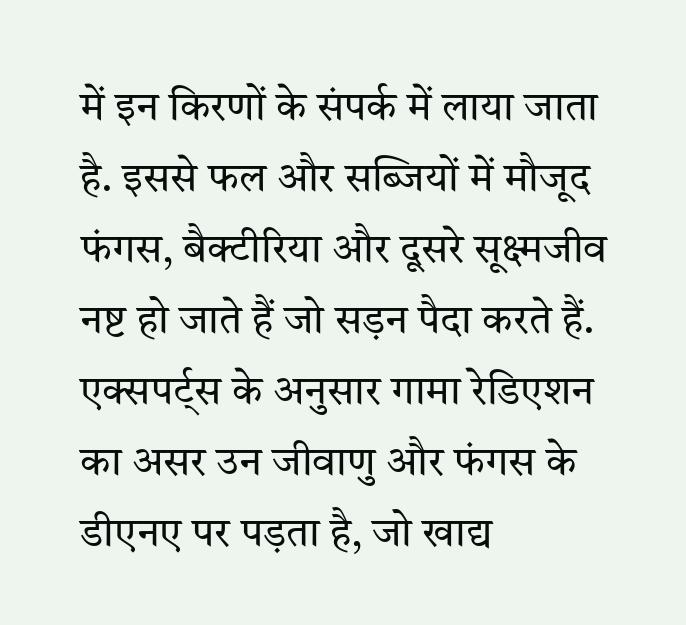में इन किरणों के संपर्क में लाया जाता है. इससे फल और सब्जियों में मौजूद फंगस, बैक्टीरिया और दूसरे सूक्ष्मजीव नष्ट हो जाते हैं जो सड़न पैदा करते हैं.
एक्सपर्ट्स के अनुसार गामा रेडिएशन का असर उन जीवाणु और फंगस के डीएनए पर पड़ता है, जो खाद्य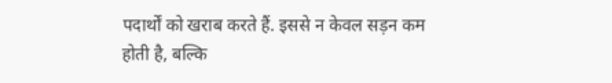पदार्थों को खराब करते हैं. इससे न केवल सड़न कम होती है, बल्कि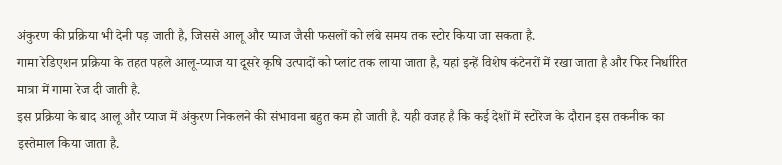अंकुरण की प्रक्रिया भी देनी पड़ जाती है, जिससे आलू और प्याज जैसी फसलों को लंबे समय तक स्टोर किया जा सकता है.
गामा रेडिएशन प्रक्रिया के तहत पहले आलू-प्याज या दूसरे कृषि उत्पादों को प्लांट तक लाया जाता है, यहां इन्हें विशेष कंटेनरों में रखा जाता है और फिर निर्धारित मात्रा में गामा रेज दी जाती है.
इस प्रक्रिया के बाद आलू और प्याज में अंकुरण निकलने की संभावना बहुत कम हो जाती है. यही वजह है कि कई देशों में स्टोरेज के दौरान इस तकनीक का इस्तेमाल किया जाता है.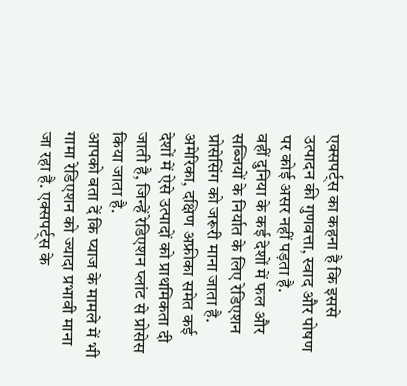एक्सपर्ट्स का कहना है कि इससे उत्पादन की गुणवत्ता, स्वाद और पोषण पर कोई असर नहीं पड़ता है.
वहीं दुनिया के कई देशों में फल और सब्जियों के निर्यात के लिए रेडिएशन प्रोसेसिंग को जरूरी माना जाता है. अमेरिका, दक्षिण अफ्रीका समेत कई देशों में ऐसे उत्पादों को प्राथमिकता दी जाती है, जिन्हें रेडिएशन प्लांट से प्रोसेस किया जाता है.
आपको बता दें कि प्याज के मामले में भी गामा रेडिएशन को ज्यादा प्रभावी माना जा रहा है. एक्सपर्ट्स के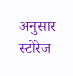अनुसार स्टोरेज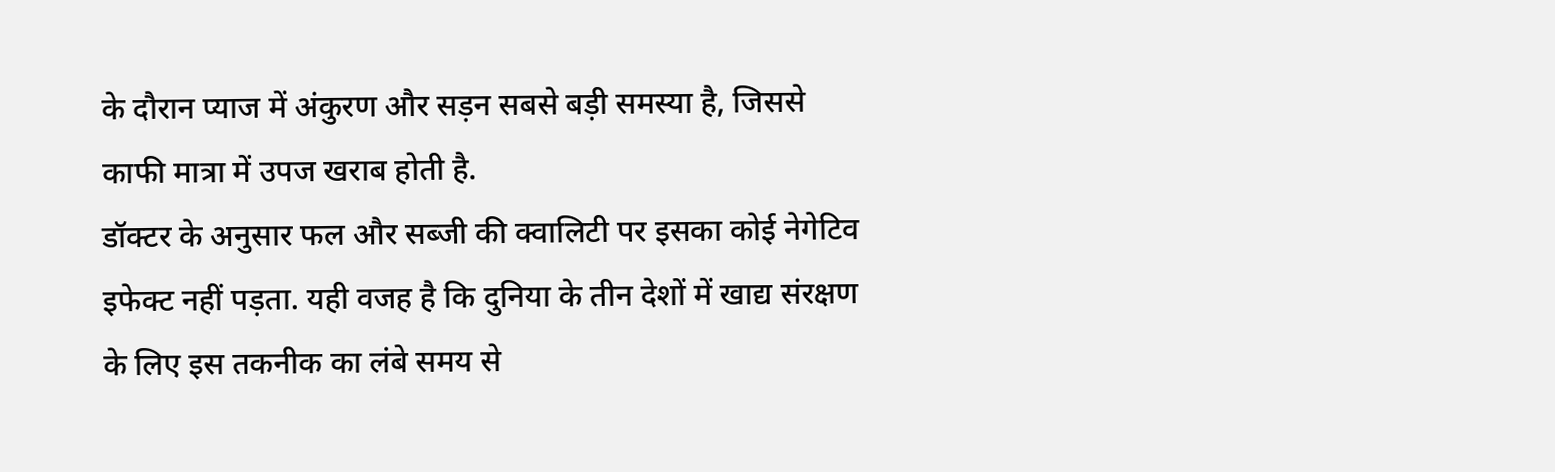के दौरान प्याज में अंकुरण और सड़न सबसे बड़ी समस्या है, जिससे काफी मात्रा में उपज खराब होती है.
डॉक्टर के अनुसार फल और सब्जी की क्वालिटी पर इसका कोई नेगेटिव इफेक्ट नहीं पड़ता. यही वजह है कि दुनिया के तीन देशों में खाद्य संरक्षण के लिए इस तकनीक का लंबे समय से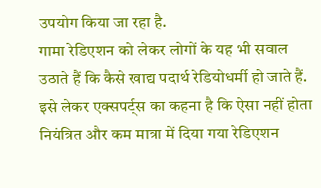उपयोग किया जा रहा है.
गामा रेडिएशन को लेकर लोगों के यह भी सवाल उठाते हैं कि कैसे खाद्य पदार्थ रेडियोधर्मी हो जाते हैं. इसे लेकर एक्सपर्ट्स का कहना है कि ऐसा नहीं होता नियंत्रित और कम मात्रा में दिया गया रेडिएशन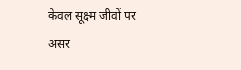केवल सूक्ष्म जीवों पर असर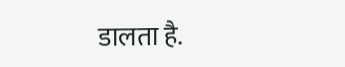डालता है.